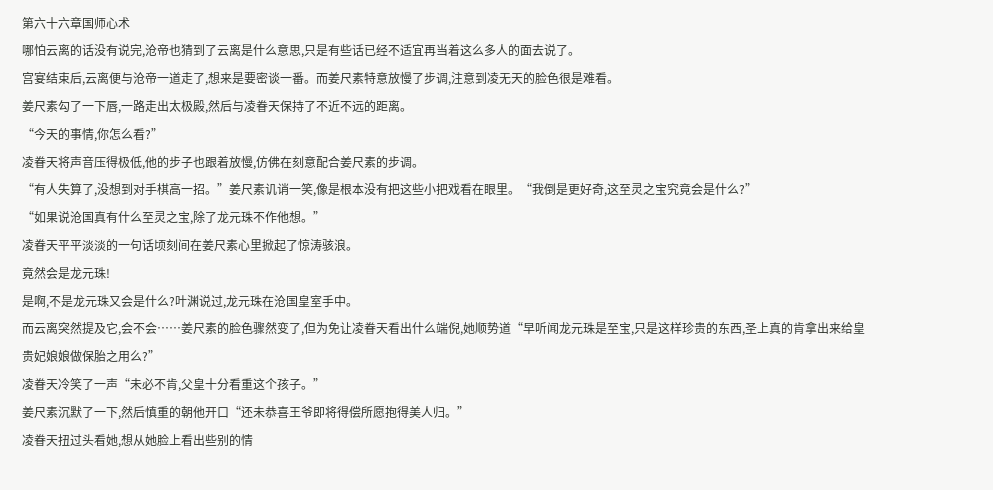第六十六章国师心术
哪怕云离的话没有说完,沧帝也猜到了云离是什么意思,只是有些话已经不适宜再当着这么多人的面去说了。
宫宴结束后,云离便与沧帝一道走了,想来是要密谈一番。而姜尺素特意放慢了步调,注意到凌无天的脸色很是难看。
姜尺素勾了一下唇,一路走出太极殿,然后与凌眷天保持了不近不远的距离。
“今天的事情,你怎么看?”
凌眷天将声音压得极低,他的步子也跟着放慢,仿佛在刻意配合姜尺素的步调。
“有人失算了,没想到对手棋高一招。”姜尺素讥诮一笑,像是根本没有把这些小把戏看在眼里。“我倒是更好奇,这至灵之宝究竟会是什么?”
“如果说沧国真有什么至灵之宝,除了龙元珠不作他想。”
凌眷天平平淡淡的一句话顷刻间在姜尺素心里掀起了惊涛骇浪。
竟然会是龙元珠!
是啊,不是龙元珠又会是什么?叶渊说过,龙元珠在沧国皇室手中。
而云离突然提及它,会不会……姜尺素的脸色骤然变了,但为免让凌眷天看出什么端倪,她顺势道“早听闻龙元珠是至宝,只是这样珍贵的东西,圣上真的肯拿出来给皇贵妃娘娘做保胎之用么?”
凌眷天冷笑了一声“未必不肯,父皇十分看重这个孩子。”
姜尺素沉默了一下,然后慎重的朝他开口“还未恭喜王爷即将得偿所愿抱得美人归。”
凌眷天扭过头看她,想从她脸上看出些别的情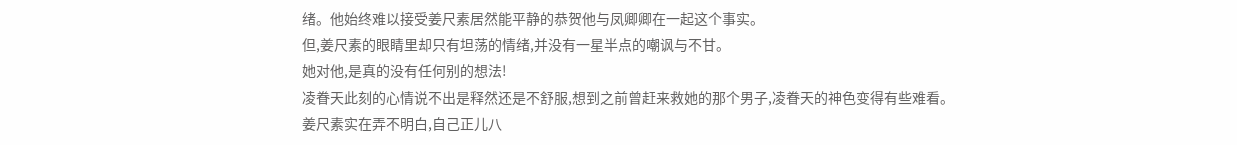绪。他始终难以接受姜尺素居然能平静的恭贺他与凤卿卿在一起这个事实。
但,姜尺素的眼睛里却只有坦荡的情绪,并没有一星半点的嘲讽与不甘。
她对他,是真的没有任何别的想法!
凌眷天此刻的心情说不出是释然还是不舒服,想到之前曾赶来救她的那个男子,凌眷天的神色变得有些难看。
姜尺素实在弄不明白,自己正儿八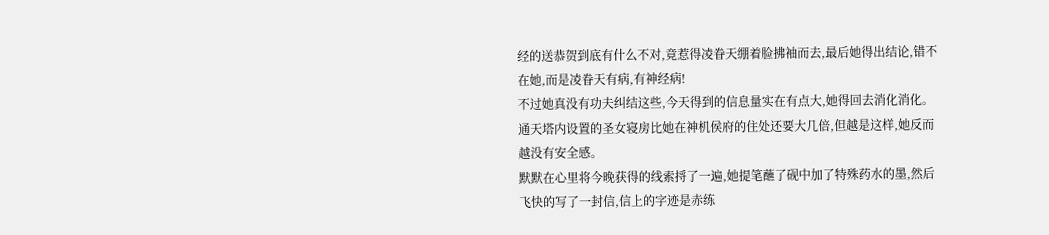经的送恭贺到底有什么不对,竟惹得凌眷天绷着脸拂袖而去,最后她得出结论,错不在她,而是凌眷天有病,有神经病!
不过她真没有功夫纠结这些,今天得到的信息量实在有点大,她得回去消化消化。
通天塔内设置的圣女寝房比她在神机侯府的住处还要大几倍,但越是这样,她反而越没有安全感。
默默在心里将今晚获得的线索捋了一遍,她提笔蘸了砚中加了特殊药水的墨,然后飞快的写了一封信,信上的字迹是赤练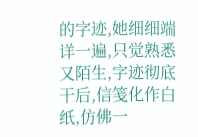的字迹,她细细端详一遍,只觉熟悉又陌生,字迹彻底干后,信笺化作白纸,仿佛一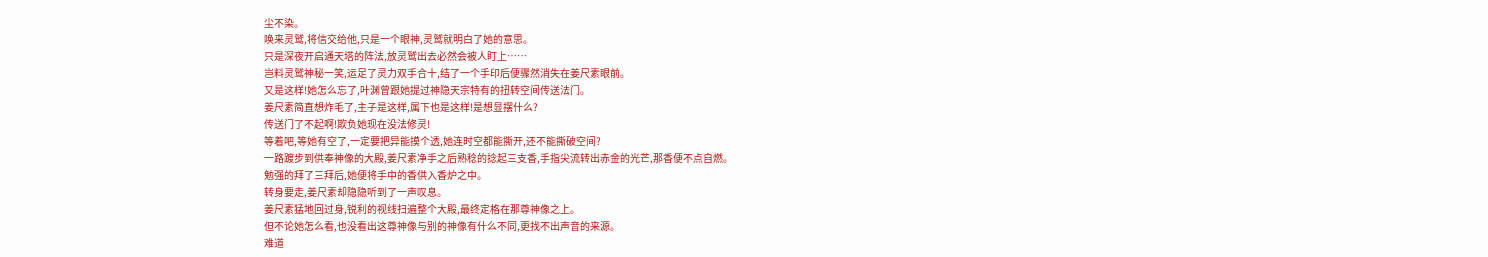尘不染。
唤来灵鹫,将信交给他,只是一个眼神,灵鹫就明白了她的意思。
只是深夜开启通天塔的阵法,放灵鹫出去必然会被人盯上……
岂料灵鹫神秘一笑,运足了灵力双手合十,结了一个手印后便骤然消失在姜尺素眼前。
又是这样!她怎么忘了,叶渊曾跟她提过神隐天宗特有的扭转空间传送法门。
姜尺素简直想炸毛了,主子是这样,属下也是这样!是想显摆什么?
传送门了不起啊!欺负她现在没法修灵!
等着吧,等她有空了,一定要把异能摸个透,她连时空都能撕开,还不能撕破空间?
一路踱步到供奉神像的大殿,姜尺素净手之后熟稔的捻起三支香,手指尖流转出赤金的光芒,那香便不点自燃。
勉强的拜了三拜后,她便将手中的香供入香炉之中。
转身要走,姜尺素却隐隐听到了一声叹息。
姜尺素猛地回过身,锐利的视线扫遍整个大殿,最终定格在那尊神像之上。
但不论她怎么看,也没看出这尊神像与别的神像有什么不同,更找不出声音的来源。
难道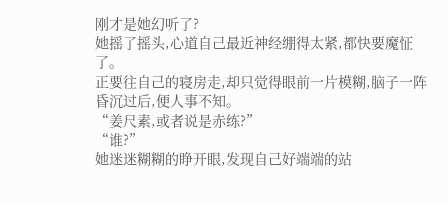刚才是她幻听了?
她摇了摇头,心道自己最近神经绷得太紧,都快要魔怔了。
正要往自己的寝房走,却只觉得眼前一片模糊,脑子一阵昏沉过后,便人事不知。
“姜尺素,或者说是赤练?”
“谁?”
她迷迷糊糊的睁开眼,发现自己好端端的站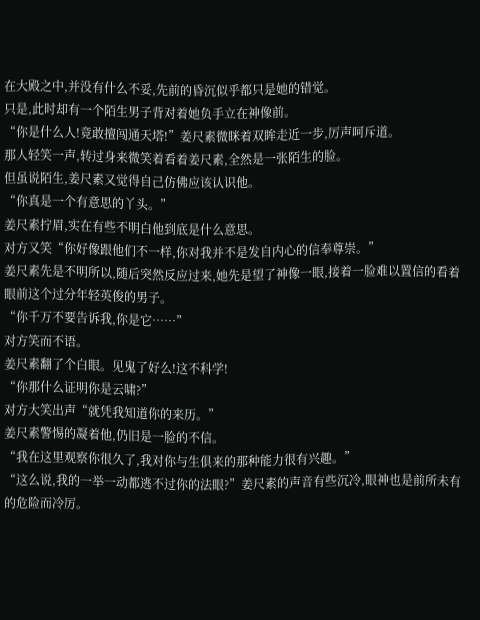在大殿之中,并没有什么不妥,先前的昏沉似乎都只是她的错觉。
只是,此时却有一个陌生男子背对着她负手立在神像前。
“你是什么人!竟敢擅闯通天塔!”姜尺素微眯着双眸走近一步,厉声呵斥道。
那人轻笑一声,转过身来微笑着看着姜尺素,全然是一张陌生的脸。
但虽说陌生,姜尺素又觉得自己仿佛应该认识他。
“你真是一个有意思的丫头。”
姜尺素拧眉,实在有些不明白他到底是什么意思。
对方又笑“你好像跟他们不一样,你对我并不是发自内心的信奉尊崇。”
姜尺素先是不明所以,随后突然反应过来,她先是望了神像一眼,接着一脸难以置信的看着眼前这个过分年轻英俊的男子。
“你千万不要告诉我,你是它……”
对方笑而不语。
姜尺素翻了个白眼。见鬼了好么!这不科学!
“你那什么证明你是云啸?”
对方大笑出声“就凭我知道你的来历。”
姜尺素警惕的凝着他,仍旧是一脸的不信。
“我在这里观察你很久了,我对你与生俱来的那种能力很有兴趣。”
“这么说,我的一举一动都逃不过你的法眼?”姜尺素的声音有些沉冷,眼神也是前所未有的危险而冷厉。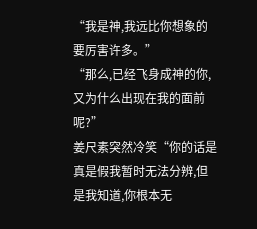“我是神,我远比你想象的要厉害许多。”
“那么,已经飞身成神的你,又为什么出现在我的面前呢?”
姜尺素突然冷笑“你的话是真是假我暂时无法分辨,但是我知道,你根本无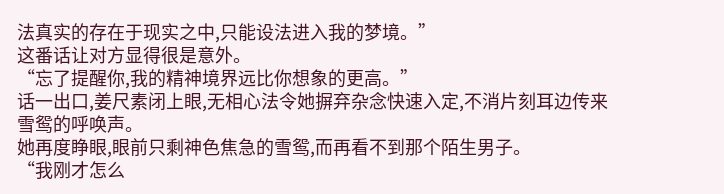法真实的存在于现实之中,只能设法进入我的梦境。”
这番话让对方显得很是意外。
“忘了提醒你,我的精神境界远比你想象的更高。”
话一出口,姜尺素闭上眼,无相心法令她摒弃杂念快速入定,不消片刻耳边传来雪鸳的呼唤声。
她再度睁眼,眼前只剩神色焦急的雪鸳,而再看不到那个陌生男子。
“我刚才怎么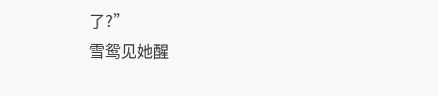了?”
雪鸳见她醒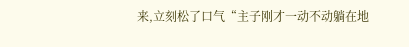来,立刻松了口气“主子刚才一动不动躺在地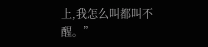上,我怎么叫都叫不醒。”